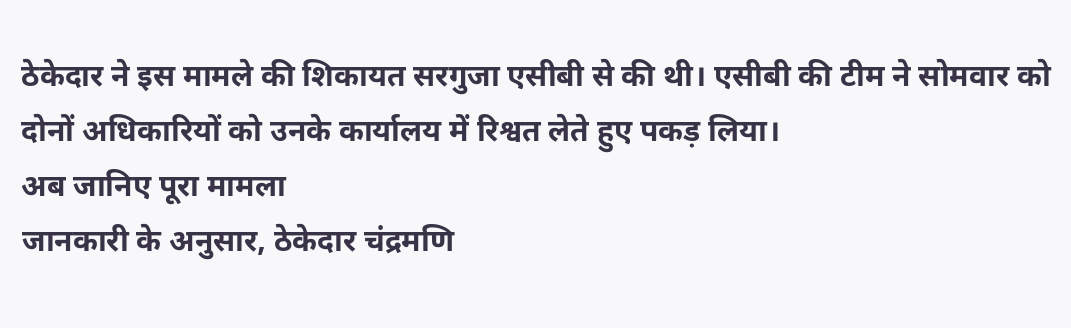ठेकेदार ने इस मामले की शिकायत सरगुजा एसीबी से की थी। एसीबी की टीम ने सोमवार को दोनों अधिकारियों को उनके कार्यालय में रिश्वत लेते हुए पकड़ लिया।
अब जानिए पूरा मामला
जानकारी के अनुसार, ठेकेदार चंद्रमणि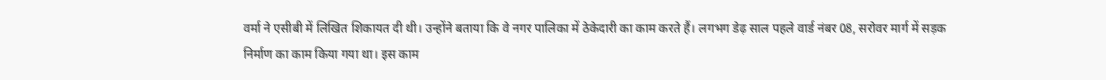वर्मा ने एसीबी में लिखित शिकायत दी थी। उन्होंने बताया कि वे नगर पालिका में ठेकेदारी का काम करते हैं। लगभग डेढ़ साल पहले वार्ड नंबर 08, सरोवर मार्ग में सड़क निर्माण का काम किया गया था। इस काम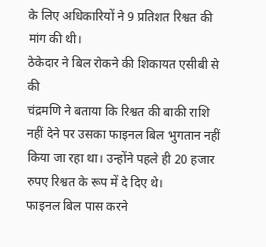के लिए अधिकारियों ने 9 प्रतिशत रिश्वत की मांग की थी।
ठेकेदार ने बिल रोकने की शिकायत एसीबी से की
चंद्रमणि ने बताया कि रिश्वत की बाकी राशि नहीं देने पर उसका फाइनल बिल भुगतान नहीं किया जा रहा था। उन्होंने पहले ही 20 हजार रुपए रिश्वत के रूप में दे दिए थे।
फाइनल बिल पास करने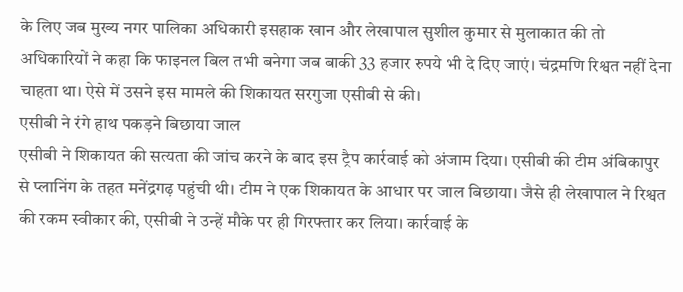के लिए जब मुख्य नगर पालिका अधिकारी इसहाक खान और लेखापाल सुशील कुमार से मुलाकात की तो अधिकारियों ने कहा कि फाइनल बिल तभी बनेगा जब बाकी 33 हजार रुपये भी दे दिए जाएं। चंद्रमणि रिश्वत नहीं देना चाहता था। ऐसे में उसने इस मामले की शिकायत सरगुजा एसीबी से की।
एसीबी ने रंगे हाथ पकड़ने बिछाया जाल
एसीबी ने शिकायत की सत्यता की जांच करने के बाद इस ट्रैप कार्रवाई को अंजाम दिया। एसीबी की टीम अंबिकापुर से प्लानिंग के तहत मनेंद्रगढ़ पहुंची थी। टीम ने एक शिकायत के आधार पर जाल बिछाया। जैसे ही लेखापाल ने रिश्वत की रकम स्वीकार की, एसीबी ने उन्हें मौके पर ही गिरफ्तार कर लिया। कार्रवाई के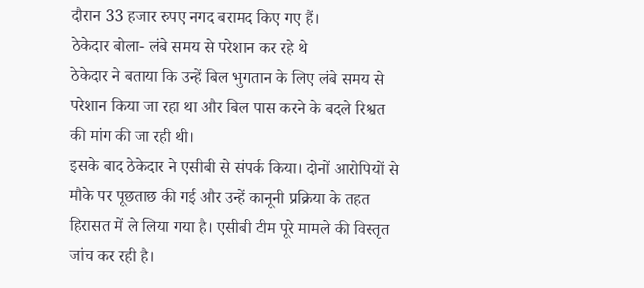दौरान 33 हजार रुपए नगद बरामद किए गए हैं।
ठेकेदार बोला- लंबे समय से परेशान कर रहे थे
ठेकेदार ने बताया कि उन्हें बिल भुगतान के लिए लंबे समय से परेशान किया जा रहा था और बिल पास करने के बदले रिश्वत की मांग की जा रही थी।
इसके बाद ठेकेदार ने एसीबी से संपर्क किया। दोनों आरोपियों से मौके पर पूछताछ की गई और उन्हें कानूनी प्रक्रिया के तहत हिरासत में ले लिया गया है। एसीबी टीम पूरे मामले की विस्तृत जांच कर रही है।